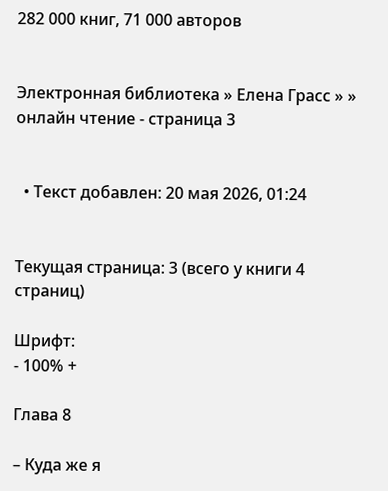282 000 книг, 71 000 авторов


Электронная библиотека » Елена Грасс » » онлайн чтение - страница 3


  • Текст добавлен: 20 мая 2026, 01:24


Текущая страница: 3 (всего у книги 4 страниц)

Шрифт:
- 100% +

Глава 8

– Куда же я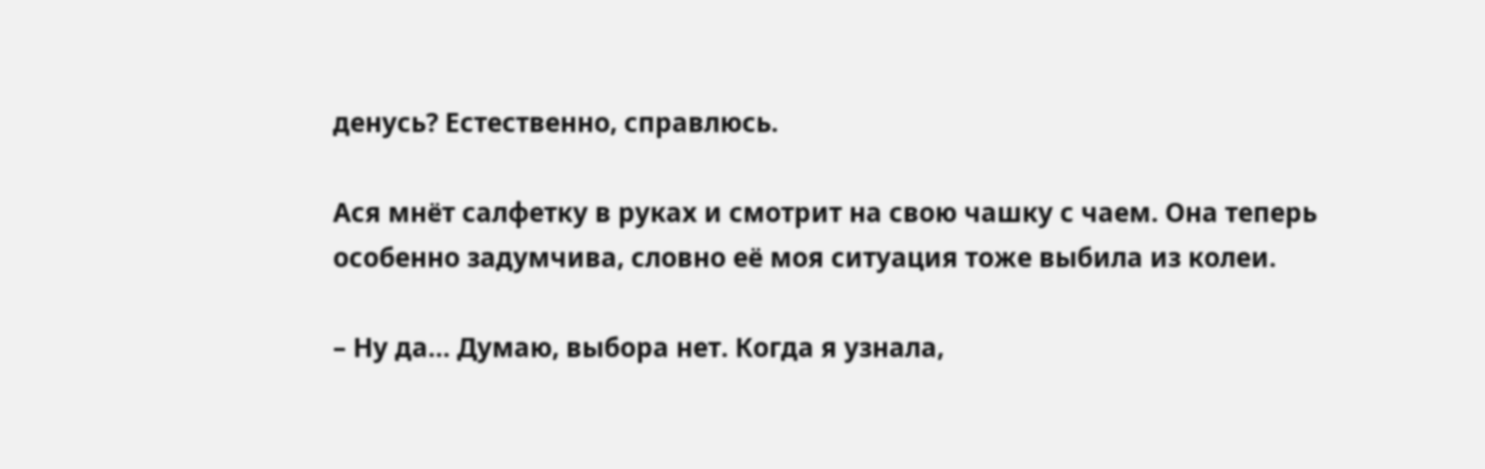денусь? Естественно, справлюсь.

Ася мнёт салфетку в руках и смотрит на свою чашку с чаем. Она теперь особенно задумчива, словно её моя ситуация тоже выбила из колеи.

– Ну да… Думаю, выбора нет. Когда я узнала,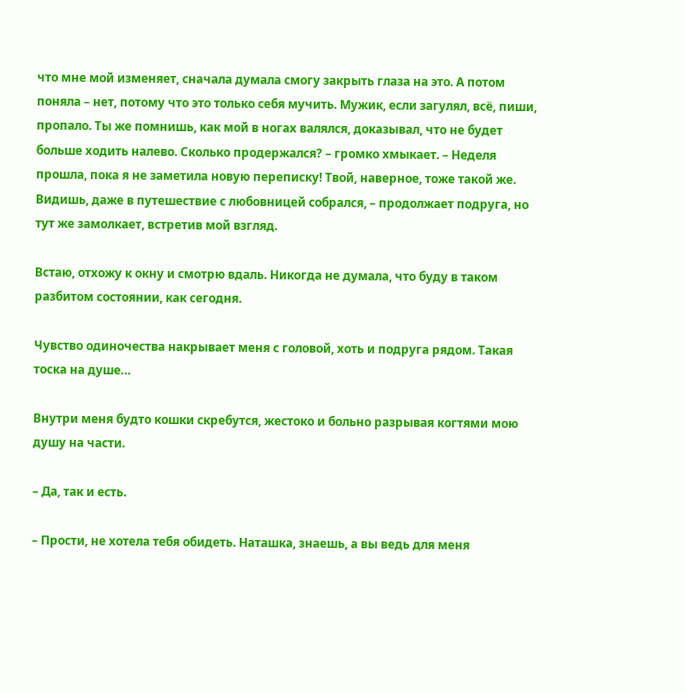что мне мой изменяет, сначала думала смогу закрыть глаза на это. А потом поняла – нет, потому что это только себя мучить. Мужик, если загулял, всё, пиши, пропало. Ты же помнишь, как мой в ногах валялся, доказывал, что не будет больше ходить налево. Сколько продержался? – громко хмыкает. – Неделя прошла, пока я не заметила новую переписку! Твой, наверное, тоже такой же. Видишь, даже в путешествие с любовницей собрался, – продолжает подруга, но тут же замолкает, встретив мой взгляд.

Встаю, отхожу к окну и смотрю вдаль. Никогда не думала, что буду в таком разбитом состоянии, как сегодня.

Чувство одиночества накрывает меня с головой, хоть и подруга рядом. Такая тоска на душе…

Внутри меня будто кошки скребутся, жестоко и больно разрывая когтями мою душу на части.

– Да, так и есть.

– Прости, не хотела тебя обидеть. Наташка, знаешь, а вы ведь для меня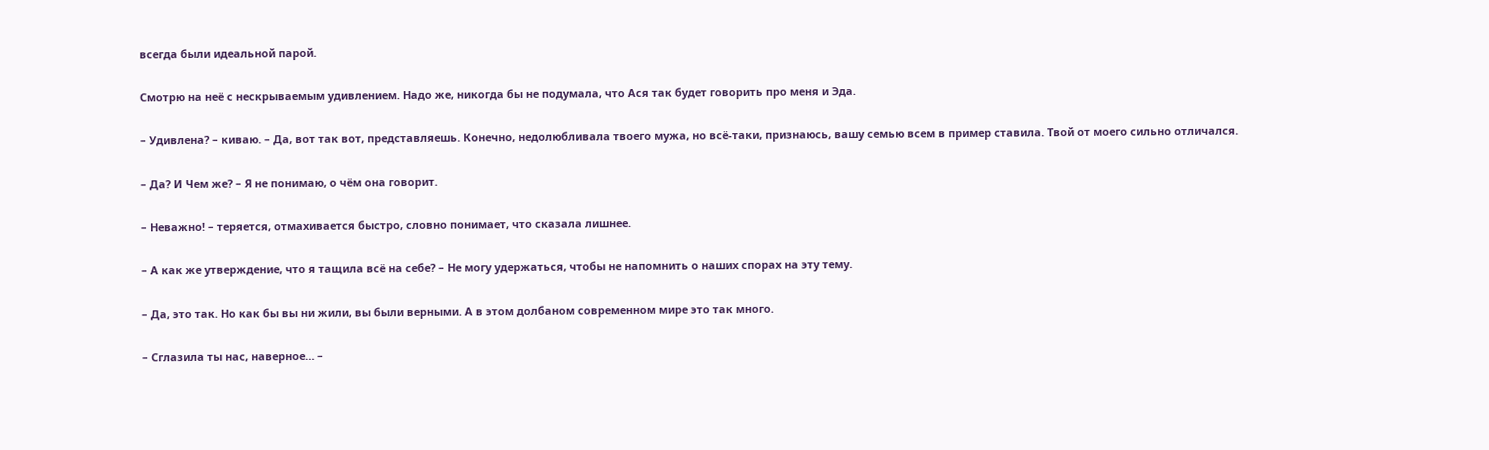всегда были идеальной парой.

Смотрю на неё с нескрываемым удивлением. Надо же, никогда бы не подумала, что Ася так будет говорить про меня и Эда.

– Удивлена? – киваю. – Да, вот так вот, представляешь. Конечно, недолюбливала твоего мужа, но всё-таки, признаюсь, вашу семью всем в пример ставила. Твой от моего сильно отличался.

– Да? И Чем же? – Я не понимаю, о чём она говорит.

– Неважно! – теряется, отмахивается быстро, словно понимает, что сказала лишнее.

– А как же утверждение, что я тащила всё на себе? – Не могу удержаться, чтобы не напомнить о наших спорах на эту тему.

– Да, это так. Но как бы вы ни жили, вы были верными. А в этом долбаном современном мире это так много.

– Сглазила ты нас, наверное… –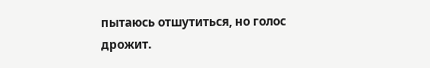пытаюсь отшутиться, но голос дрожит.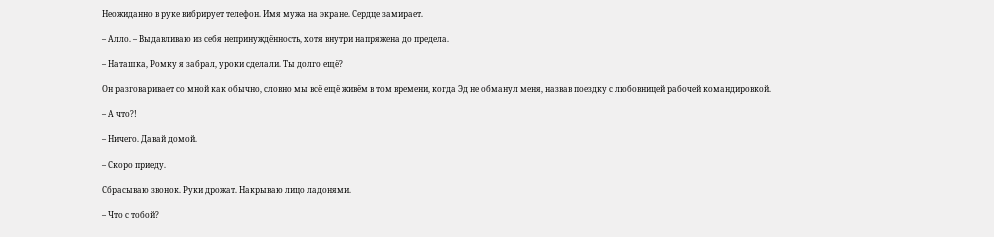Неожиданно в руке вибрирует телефон. Имя мужа на экране. Сердце замирает.

– Алло. – Выдавливаю из себя непринуждённость, хотя внутри напряжена до предела.

– Наташка, Ромку я забрал, уроки сделали. Ты долго ещё?

Он разговаривает со мной как обычно, словно мы всё ещё живём в том времени, когда Эд не обманул меня, назвав поездку с любовницей рабочей командировкой.

– А что?!

– Ничего. Давай домой.

– Скоро приеду.

Сбрасываю звонок. Руки дрожат. Накрываю лицо ладонями.

– Что с тобой?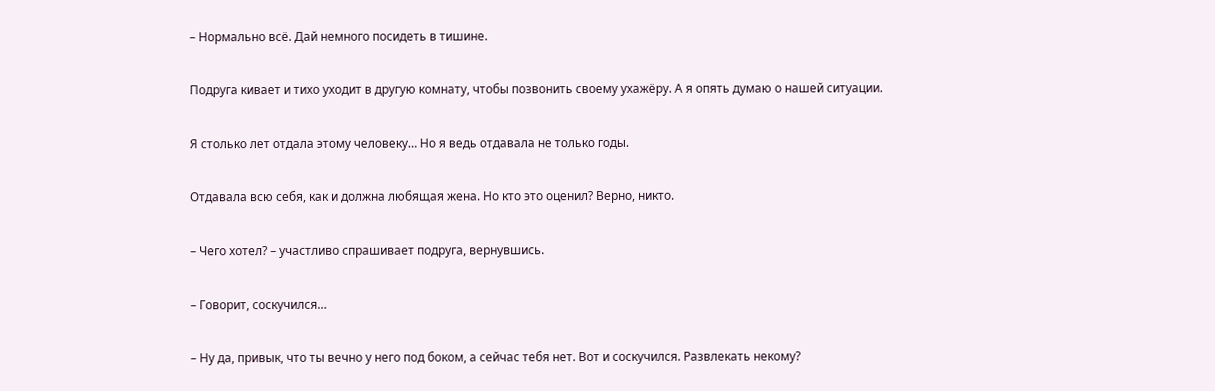– Нормально всё. Дай немного посидеть в тишине.

Подруга кивает и тихо уходит в другую комнату, чтобы позвонить своему ухажёру. А я опять думаю о нашей ситуации.

Я столько лет отдала этому человеку… Но я ведь отдавала не только годы.

Отдавала всю себя, как и должна любящая жена. Но кто это оценил? Верно, никто.

– Чего хотел? – участливо спрашивает подруга, вернувшись.

– Говорит, соскучился…

– Ну да, привык, что ты вечно у него под боком, а сейчас тебя нет. Вот и соскучился. Развлекать некому?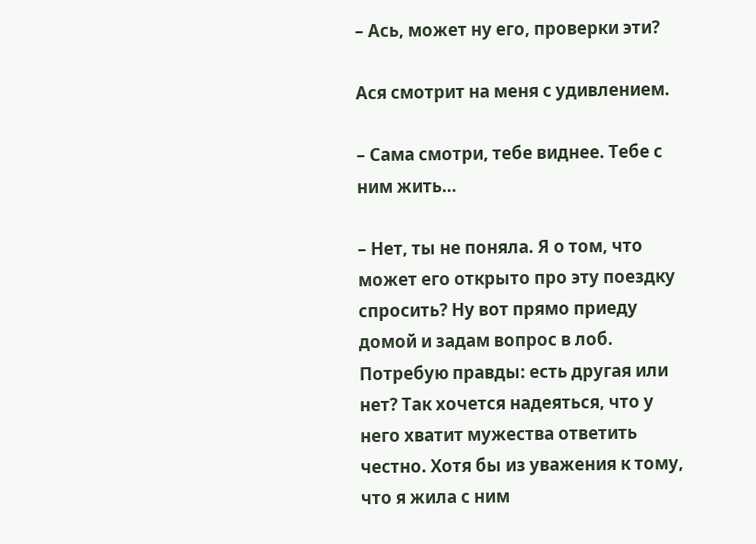– Ась, может ну его, проверки эти?

Ася смотрит на меня с удивлением.

– Сама смотри, тебе виднее. Тебе с ним жить…

– Нет, ты не поняла. Я о том, что может его открыто про эту поездку спросить? Ну вот прямо приеду домой и задам вопрос в лоб. Потребую правды: есть другая или нет? Так хочется надеяться, что у него хватит мужества ответить честно. Хотя бы из уважения к тому, что я жила с ним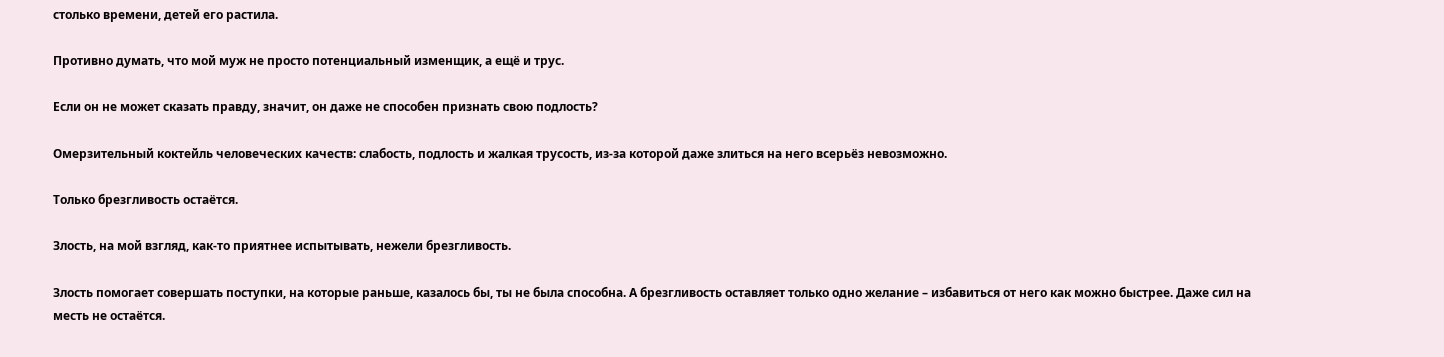столько времени, детей его растила.

Противно думать, что мой муж не просто потенциальный изменщик, а ещё и трус.

Если он не может сказать правду, значит, он даже не способен признать свою подлость?

Омерзительный коктейль человеческих качеств: слабость, подлость и жалкая трусость, из-за которой даже злиться на него всерьёз невозможно.

Только брезгливость остаётся.

Злость, на мой взгляд, как-то приятнее испытывать, нежели брезгливость.

Злость помогает совершать поступки, на которые раньше, казалось бы, ты не была способна. А брезгливость оставляет только одно желание – избавиться от него как можно быстрее. Даже сил на месть не остаётся.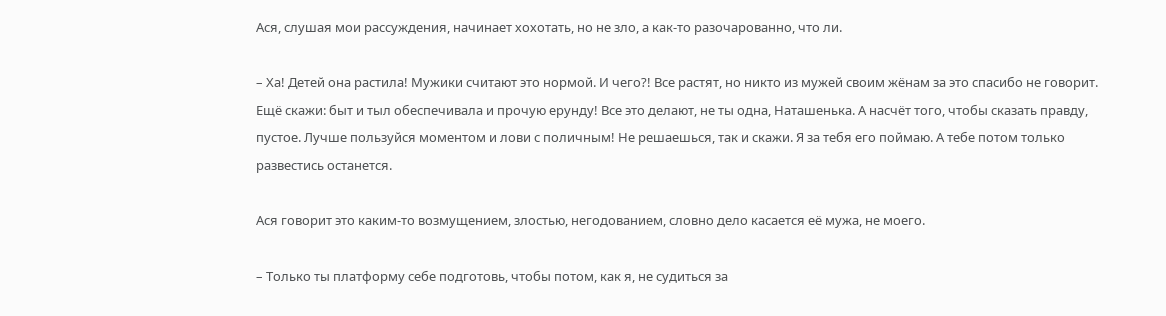Ася, слушая мои рассуждения, начинает хохотать, но не зло, а как-то разочарованно, что ли.

– Ха! Детей она растила! Мужики считают это нормой. И чего?! Все растят, но никто из мужей своим жёнам за это спасибо не говорит. Ещё скажи: быт и тыл обеспечивала и прочую ерунду! Все это делают, не ты одна, Наташенька. А насчёт того, чтобы сказать правду, пустое. Лучше пользуйся моментом и лови с поличным! Не решаешься, так и скажи. Я за тебя его поймаю. А тебе потом только развестись останется.

Ася говорит это каким-то возмущением, злостью, негодованием, словно дело касается её мужа, не моего.

– Только ты платформу себе подготовь, чтобы потом, как я, не судиться за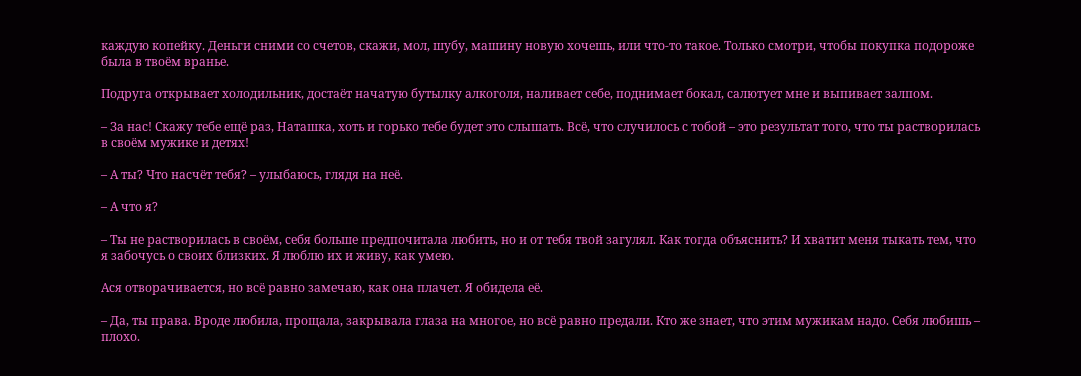каждую копейку. Деньги сними со счетов, скажи, мол, шубу, машину новую хочешь, или что-то такое. Только смотри, чтобы покупка подороже была в твоём вранье.

Подруга открывает холодильник, достаёт начатую бутылку алкоголя, наливает себе, поднимает бокал, салютует мне и выпивает залпом.

– За нас! Скажу тебе ещё раз, Наташка, хоть и горько тебе будет это слышать. Всё, что случилось с тобой – это результат того, что ты растворилась в своём мужике и детях!

– А ты? Что насчёт тебя? – улыбаюсь, глядя на неё.

– А что я?

– Ты не растворилась в своём, себя больше предпочитала любить, но и от тебя твой загулял. Как тогда объяснить? И хватит меня тыкать тем, что я забочусь о своих близких. Я люблю их и живу, как умею.

Ася отворачивается, но всё равно замечаю, как она плачет. Я обидела её.

– Да, ты права. Вроде любила, прощала, закрывала глаза на многое, но всё равно предали. Кто же знает, что этим мужикам надо. Себя любишь – плохо.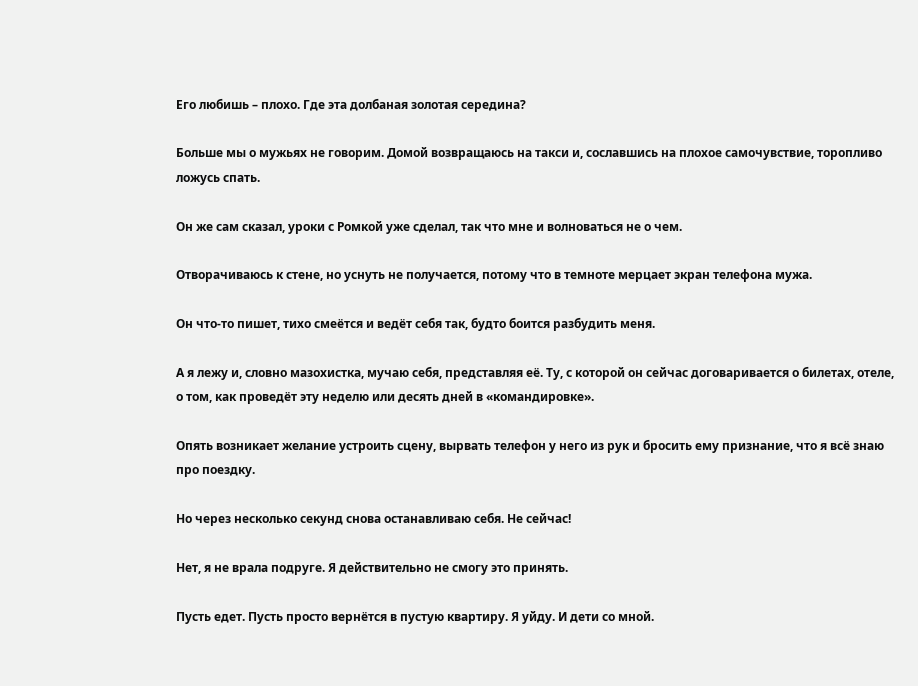Его любишь – плохо. Где эта долбаная золотая середина?

Больше мы о мужьях не говорим. Домой возвращаюсь на такси и, сославшись на плохое самочувствие, торопливо ложусь спать.

Он же сам сказал, уроки с Ромкой уже сделал, так что мне и волноваться не о чем.

Отворачиваюсь к стене, но уснуть не получается, потому что в темноте мерцает экран телефона мужа.

Он что-то пишет, тихо смеётся и ведёт себя так, будто боится разбудить меня.

А я лежу и, словно мазохистка, мучаю себя, представляя её. Ту, с которой он сейчас договаривается о билетах, отеле, о том, как проведёт эту неделю или десять дней в «командировке».

Опять возникает желание устроить сцену, вырвать телефон у него из рук и бросить ему признание, что я всё знаю про поездку.

Но через несколько секунд снова останавливаю себя. Не сейчас!

Нет, я не врала подруге. Я действительно не смогу это принять.

Пусть едет. Пусть просто вернётся в пустую квартиру. Я уйду. И дети со мной.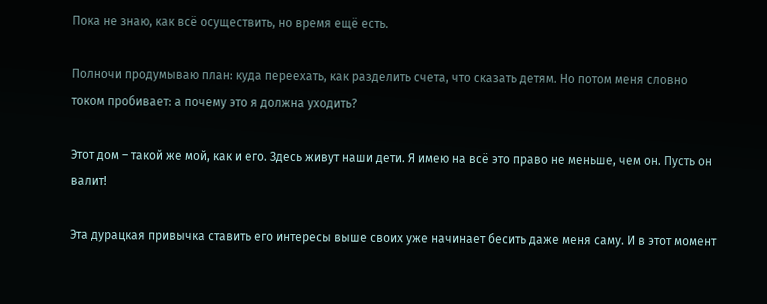Пока не знаю, как всё осуществить, но время ещё есть.

Полночи продумываю план: куда переехать, как разделить счета, что сказать детям. Но потом меня словно током пробивает: а почему это я должна уходить?

Этот дом – такой же мой, как и его. Здесь живут наши дети. Я имею на всё это право не меньше, чем он. Пусть он валит!

Эта дурацкая привычка ставить его интересы выше своих уже начинает бесить даже меня саму. И в этот момент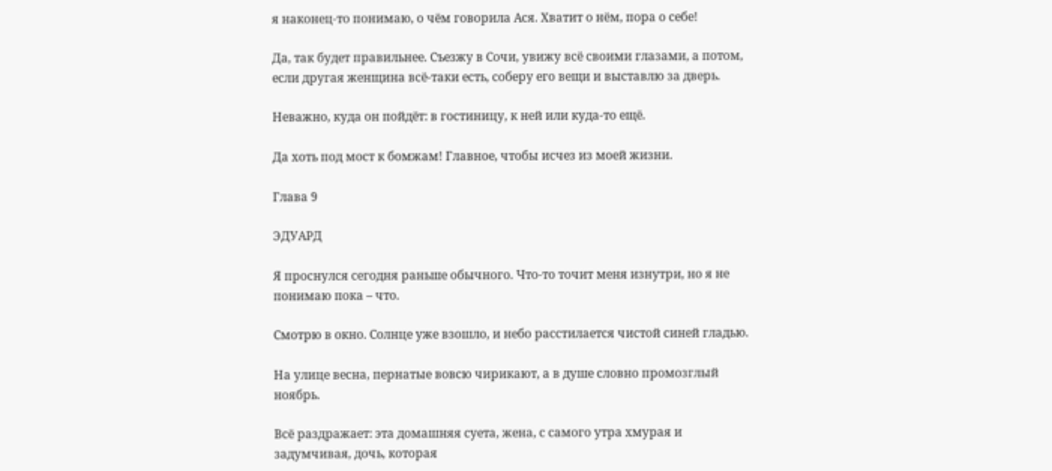я наконец-то понимаю, о чём говорила Ася. Хватит о нём, пора о себе!

Да, так будет правильнее. Съезжу в Сочи, увижу всё своими глазами, а потом, если другая женщина всё-таки есть, соберу его вещи и выставлю за дверь.

Неважно, куда он пойдёт: в гостиницу, к ней или куда-то ещё.

Да хоть под мост к бомжам! Главное, чтобы исчез из моей жизни.

Глава 9

ЭДУАРД

Я проснулся сегодня раньше обычного. Что-то точит меня изнутри, но я не понимаю пока – что.

Смотрю в окно. Солнце уже взошло, и небо расстилается чистой синей гладью.

На улице весна, пернатые вовсю чирикают, а в душе словно промозглый ноябрь.

Всё раздражает: эта домашняя суета, жена, с самого утра хмурая и задумчивая, дочь, которая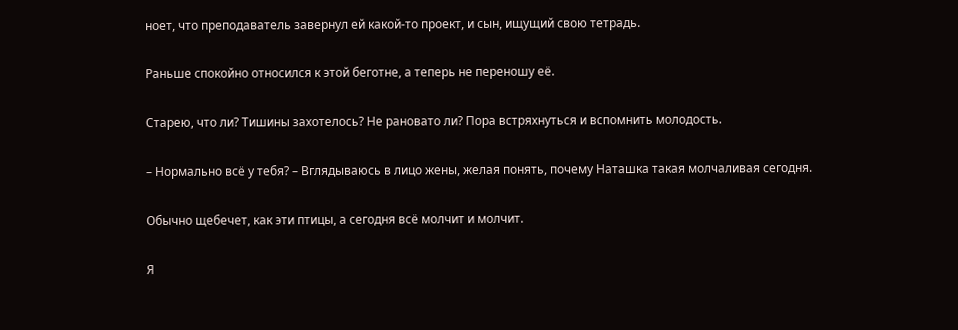ноет, что преподаватель завернул ей какой-то проект, и сын, ищущий свою тетрадь.

Раньше спокойно относился к этой беготне, а теперь не переношу её.

Старею, что ли? Тишины захотелось? Не рановато ли? Пора встряхнуться и вспомнить молодость.

– Нормально всё у тебя? – Вглядываюсь в лицо жены, желая понять, почему Наташка такая молчаливая сегодня.

Обычно щебечет, как эти птицы, а сегодня всё молчит и молчит.

Я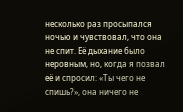несколько раз просыпался ночью и чувствовал, что она не спит. Её дыхание было неровным, но, когда я позвал её и спросил: «Ты чего не спишь?», она ничего не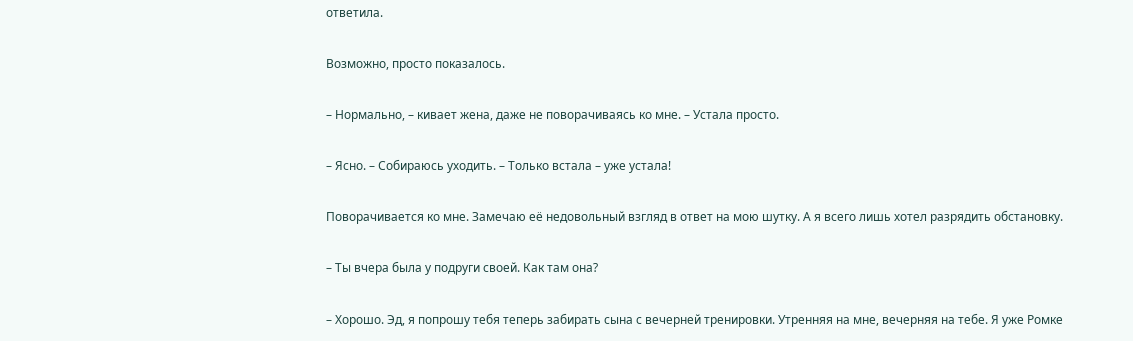ответила.

Возможно, просто показалось.

– Нормально, – кивает жена, даже не поворачиваясь ко мне. – Устала просто.

– Ясно. – Собираюсь уходить. – Только встала – уже устала!

Поворачивается ко мне. Замечаю её недовольный взгляд в ответ на мою шутку. А я всего лишь хотел разрядить обстановку.

– Ты вчера была у подруги своей. Как там она?

– Хорошо. Эд, я попрошу тебя теперь забирать сына с вечерней тренировки. Утренняя на мне, вечерняя на тебе. Я уже Ромке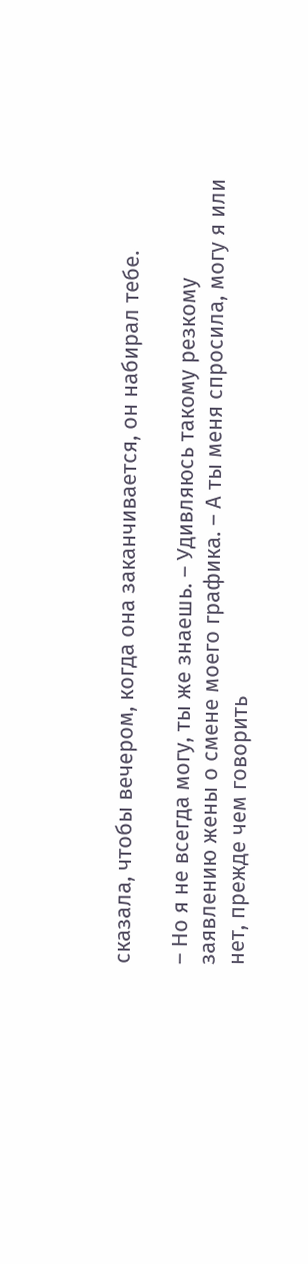сказала, чтобы вечером, когда она заканчивается, он набирал тебе.

– Но я не всегда могу, ты же знаешь. – Удивляюсь такому резкому заявлению жены о смене моего графика. – А ты меня спросила, могу я или нет, прежде чем говорить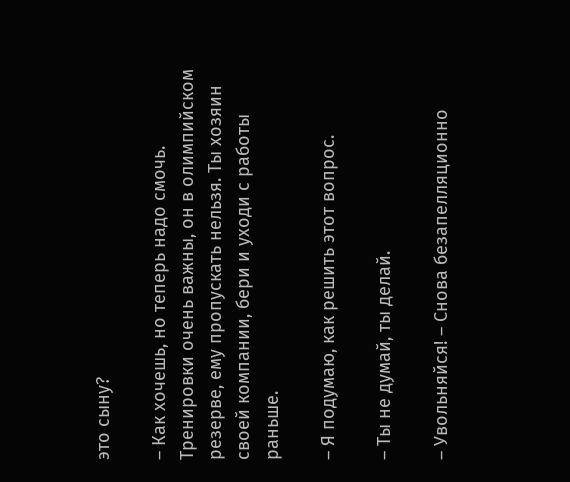это сыну?

– Как хочешь, но теперь надо смочь. Тренировки очень важны, он в олимпийском резерве, ему пропускать нельзя. Ты хозяин своей компании, бери и уходи с работы раньше.

– Я подумаю, как решить этот вопрос.

– Ты не думай, ты делай.

– Увольняйся! – Снова безапелляционно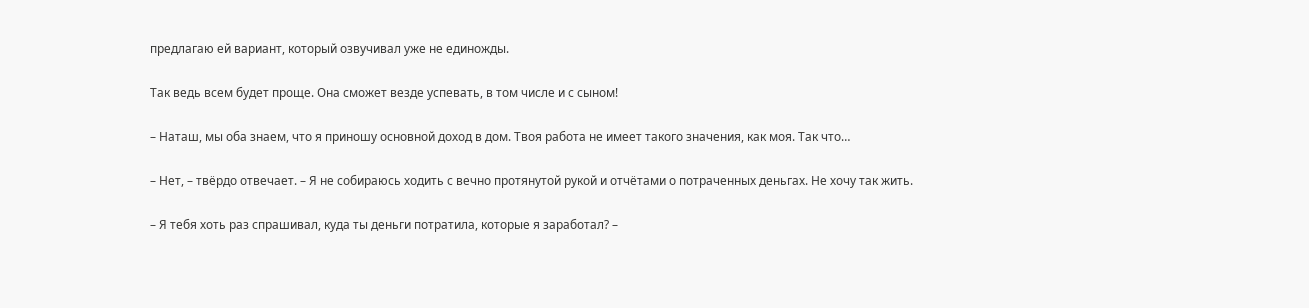предлагаю ей вариант, который озвучивал уже не единожды.

Так ведь всем будет проще. Она сможет везде успевать, в том числе и с сыном!

– Наташ, мы оба знаем, что я приношу основной доход в дом. Твоя работа не имеет такого значения, как моя. Так что…

– Нет, – твёрдо отвечает. – Я не собираюсь ходить с вечно протянутой рукой и отчётами о потраченных деньгах. Не хочу так жить.

– Я тебя хоть раз спрашивал, куда ты деньги потратила, которые я заработал? –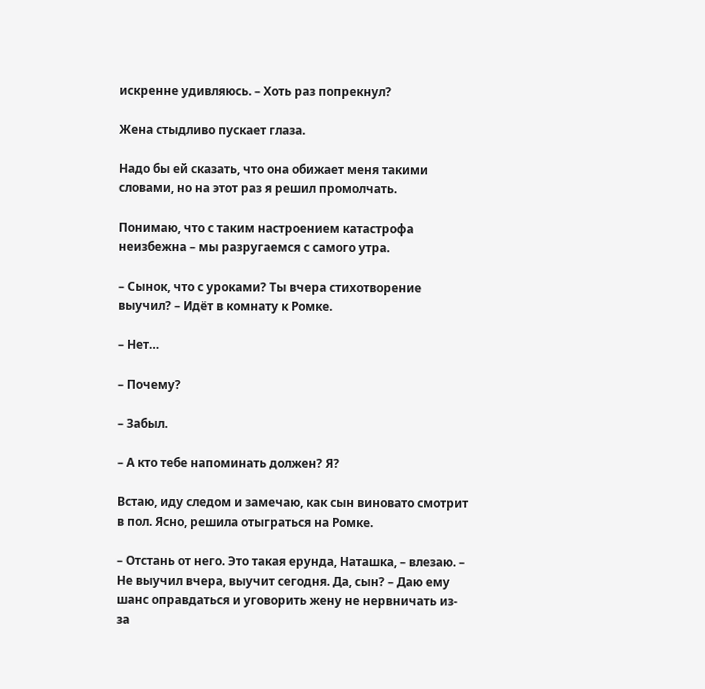искренне удивляюсь. – Хоть раз попрекнул?

Жена стыдливо пускает глаза.

Надо бы ей сказать, что она обижает меня такими словами, но на этот раз я решил промолчать.

Понимаю, что с таким настроением катастрофа неизбежна – мы разругаемся с самого утра.

– Сынок, что с уроками? Ты вчера стихотворение выучил? – Идёт в комнату к Ромке.

– Нет…

– Почему?

– Забыл.

– А кто тебе напоминать должен? Я?

Встаю, иду следом и замечаю, как сын виновато смотрит в пол. Ясно, решила отыграться на Ромке.

– Отстань от него. Это такая ерунда, Наташка, – влезаю. – Не выучил вчера, выучит сегодня. Да, сын? – Даю ему шанс оправдаться и уговорить жену не нервничать из-за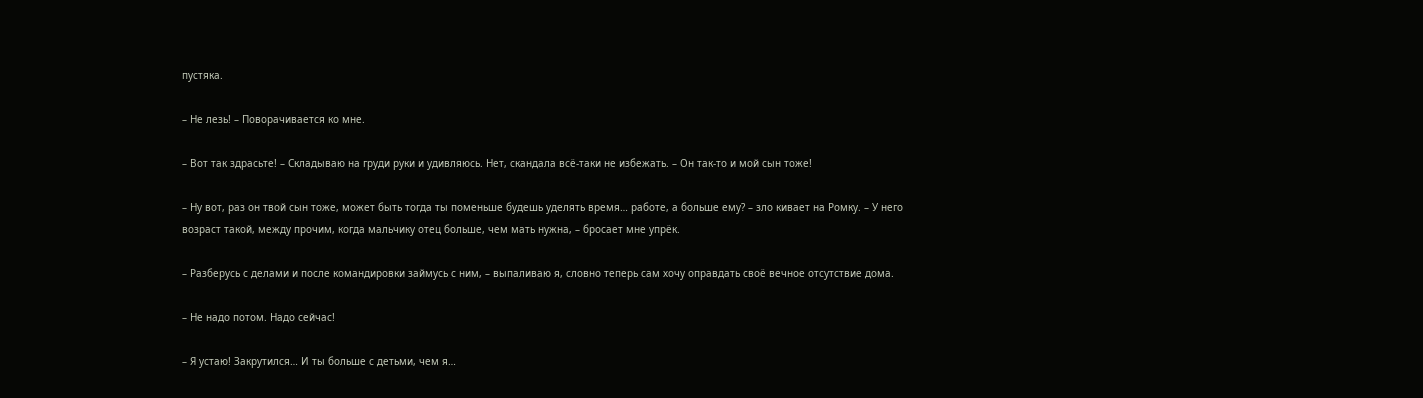пустяка.

– Не лезь! – Поворачивается ко мне.

– Вот так здрасьте! – Складываю на груди руки и удивляюсь. Нет, скандала всё-таки не избежать. – Он так-то и мой сын тоже!

– Ну вот, раз он твой сын тоже, может быть тогда ты поменьше будешь уделять время… работе, а больше ему? – зло кивает на Ромку. – У него возраст такой, между прочим, когда мальчику отец больше, чем мать нужна, – бросает мне упрёк.

– Разберусь с делами и после командировки займусь с ним, – выпаливаю я, словно теперь сам хочу оправдать своё вечное отсутствие дома.

– Не надо потом. Надо сейчас!

– Я устаю! Закрутился… И ты больше с детьми, чем я…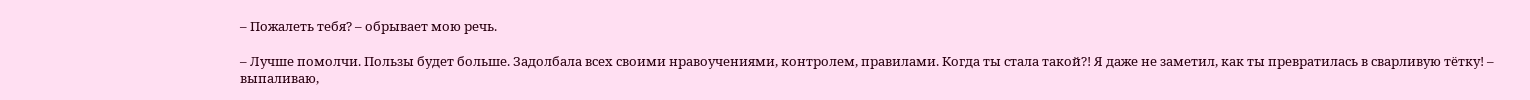– Пожалеть тебя? – обрывает мою речь.

– Лучше помолчи. Пользы будет больше. Задолбала всех своими нравоучениями, контролем, правилами. Когда ты стала такой?! Я даже не заметил, как ты превратилась в сварливую тётку! – выпаливаю,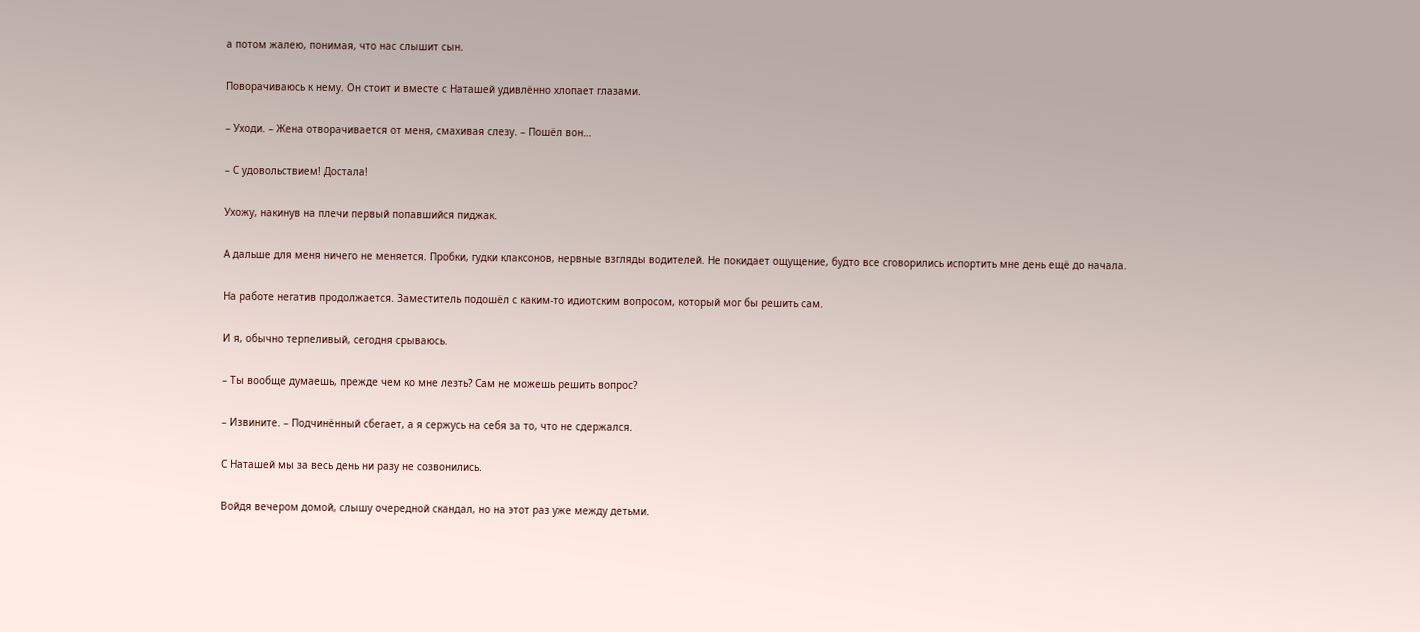а потом жалею, понимая, что нас слышит сын.

Поворачиваюсь к нему. Он стоит и вместе с Наташей удивлённо хлопает глазами.

– Уходи. – Жена отворачивается от меня, смахивая слезу. – Пошёл вон…

– С удовольствием! Достала!

Ухожу, накинув на плечи первый попавшийся пиджак.

А дальше для меня ничего не меняется. Пробки, гудки клаксонов, нервные взгляды водителей. Не покидает ощущение, будто все сговорились испортить мне день ещё до начала.

На работе негатив продолжается. Заместитель подошёл с каким-то идиотским вопросом, который мог бы решить сам.

И я, обычно терпеливый, сегодня срываюсь.

– Ты вообще думаешь, прежде чем ко мне лезть? Сам не можешь решить вопрос?

– Извините. – Подчинённый сбегает, а я сержусь на себя за то, что не сдержался.

С Наташей мы за весь день ни разу не созвонились.

Войдя вечером домой, слышу очередной скандал, но на этот раз уже между детьми.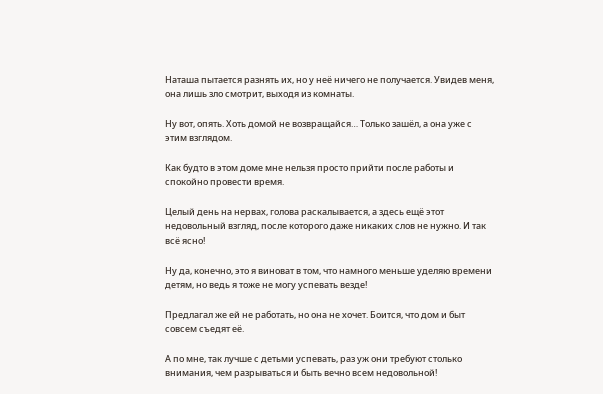Наташа пытается разнять их, но у неё ничего не получается. Увидев меня, она лишь зло смотрит, выходя из комнаты.

Ну вот, опять. Хоть домой не возвращайся… Только зашёл, а она уже с этим взглядом.

Как будто в этом доме мне нельзя просто прийти после работы и спокойно провести время.

Целый день на нервах, голова раскалывается, а здесь ещё этот недовольный взгляд, после которого даже никаких слов не нужно. И так всё ясно!

Ну да, конечно, это я виноват в том, что намного меньше уделяю времени детям, но ведь я тоже не могу успевать везде!

Предлагал же ей не работать, но она не хочет. Боится, что дом и быт совсем съедят её.

А по мне, так лучше с детьми успевать, раз уж они требуют столько внимания, чем разрываться и быть вечно всем недовольной!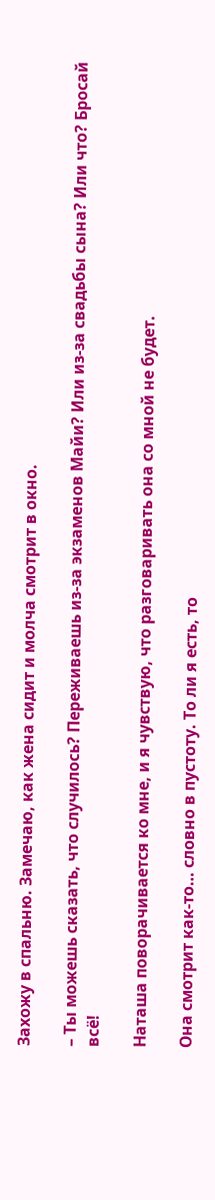Захожу в спальню. Замечаю, как жена сидит и молча смотрит в окно.

– Ты можешь сказать, что случилось? Переживаешь из-за экзаменов Майи? Или из-за свадьбы сына? Или что? Бросай всё!

Наташа поворачивается ко мне, и я чувствую, что разговаривать она со мной не будет.

Она смотрит как-то… словно в пустоту. То ли я есть, то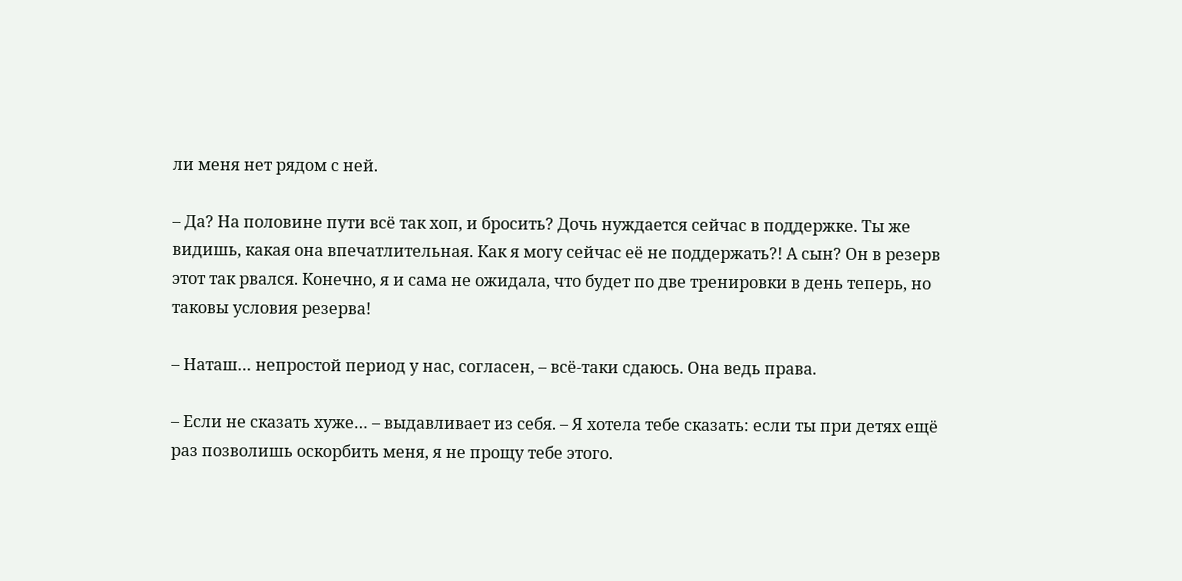ли меня нет рядом с ней.

– Да? На половине пути всё так хоп, и бросить? Дочь нуждается сейчас в поддержке. Ты же видишь, какая она впечатлительная. Как я могу сейчас её не поддержать?! А сын? Он в резерв этот так рвался. Конечно, я и сама не ожидала, что будет по две тренировки в день теперь, но таковы условия резерва!

– Наташ… непростой период у нас, согласен, – всё-таки сдаюсь. Она ведь права.

– Если не сказать хуже… – выдавливает из себя. – Я хотела тебе сказать: если ты при детях ещё раз позволишь оскорбить меня, я не прощу тебе этого.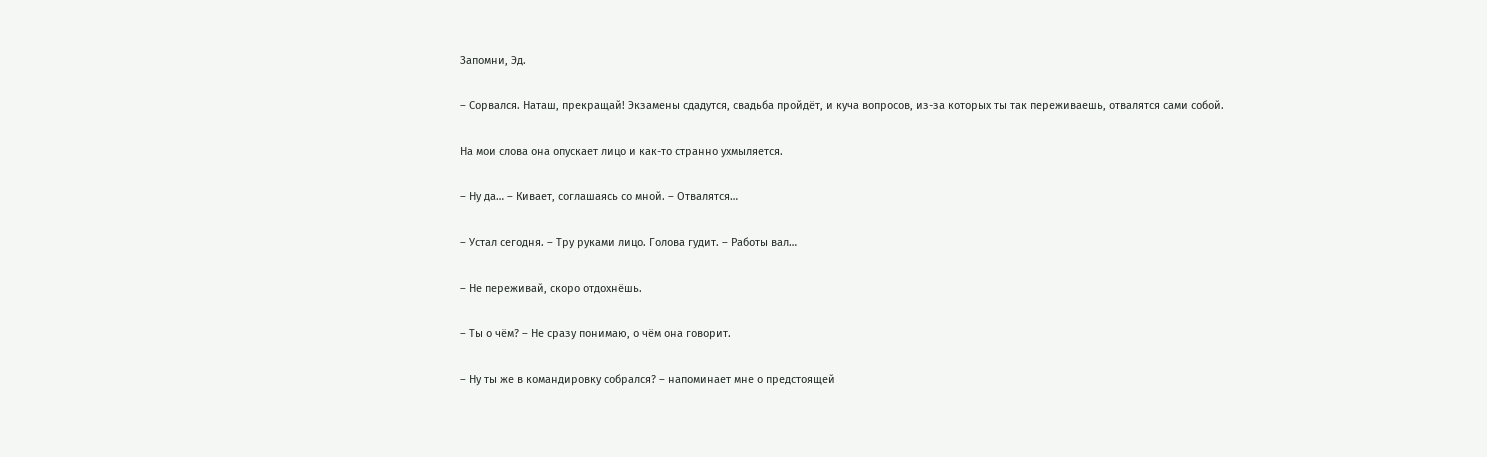Запомни, Эд.

– Сорвался. Наташ, прекращай! Экзамены сдадутся, свадьба пройдёт, и куча вопросов, из-за которых ты так переживаешь, отвалятся сами собой.

На мои слова она опускает лицо и как-то странно ухмыляется.

– Ну да… – Кивает, соглашаясь со мной. – Отвалятся…

– Устал сегодня. – Тру руками лицо. Голова гудит. – Работы вал…

– Не переживай, скоро отдохнёшь.

– Ты о чём? – Не сразу понимаю, о чём она говорит.

– Ну ты же в командировку собрался? – напоминает мне о предстоящей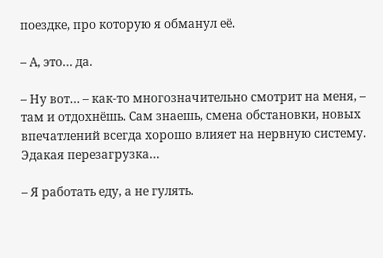поездке, про которую я обманул её.

– А, это… да.

– Ну вот… – как-то многозначительно смотрит на меня, – там и отдохнёшь. Сам знаешь, смена обстановки, новых впечатлений всегда хорошо влияет на нервную систему. Эдакая перезагрузка…

– Я работать еду, а не гулять.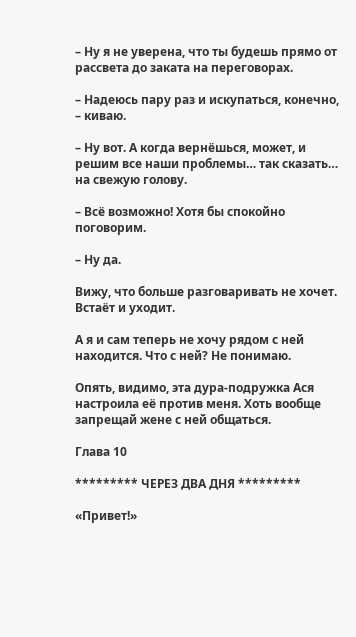– Ну я не уверена, что ты будешь прямо от рассвета до заката на переговорах.

– Надеюсь пару раз и искупаться, конечно, – киваю.

– Ну вот. А когда вернёшься, может, и решим все наши проблемы… так сказать… на свежую голову.

– Всё возможно! Хотя бы спокойно поговорим.

– Ну да.

Вижу, что больше разговаривать не хочет. Встаёт и уходит.

А я и сам теперь не хочу рядом с ней находится. Что с ней? Не понимаю.

Опять, видимо, эта дура-подружка Ася настроила её против меня. Хоть вообще запрещай жене с ней общаться.

Глава 10

********* ЧЕРЕЗ ДВА ДНЯ *********

«Привет!»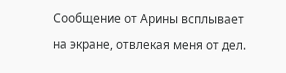Сообщение от Арины всплывает на экране, отвлекая меня от дел.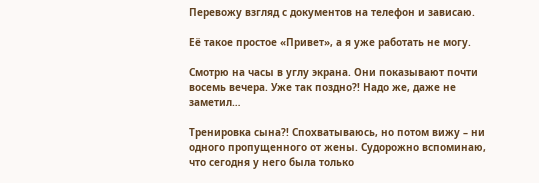Перевожу взгляд с документов на телефон и зависаю.

Её такое простое «Привет», а я уже работать не могу.

Смотрю на часы в углу экрана. Они показывают почти восемь вечера. Уже так поздно?! Надо же, даже не заметил…

Тренировка сына?! Спохватываюсь, но потом вижу – ни одного пропущенного от жены. Судорожно вспоминаю, что сегодня у него была только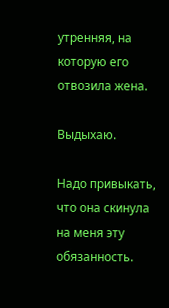утренняя, на которую его отвозила жена.

Выдыхаю.

Надо привыкать, что она скинула на меня эту обязанность.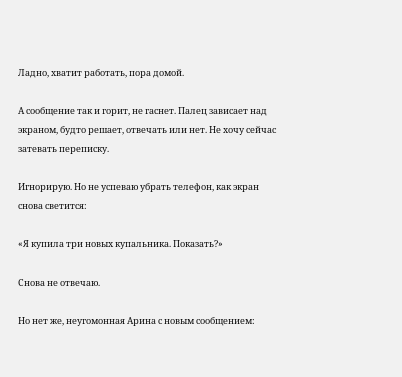Ладно, хватит работать, пора домой.

А сообщение так и горит, не гаснет. Палец зависает над экраном, будто решает, отвечать или нет. Не хочу сейчас затевать переписку.

Игнорирую. Но не успеваю убрать телефон, как экран снова светится:

«Я купила три новых купальника. Показать?»

Снова не отвечаю.

Но нет же, неугомонная Арина с новым сообщением: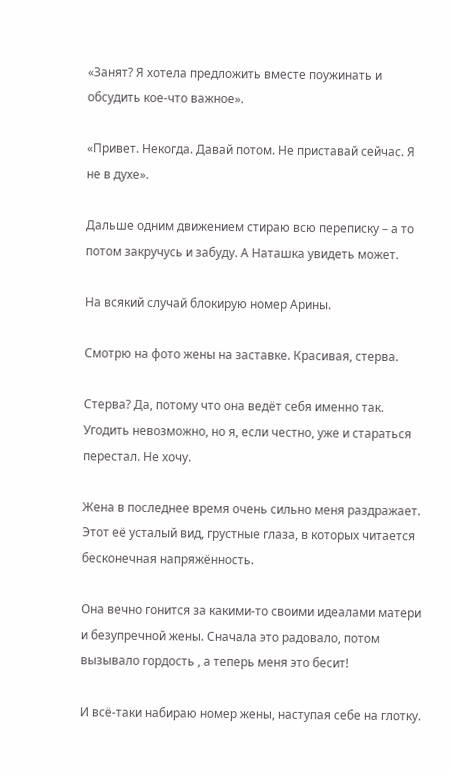«Занят? Я хотела предложить вместе поужинать и обсудить кое-что важное».

«Привет. Некогда. Давай потом. Не приставай сейчас. Я не в духе».

Дальше одним движением стираю всю переписку – а то потом закручусь и забуду. А Наташка увидеть может.

На всякий случай блокирую номер Арины.

Смотрю на фото жены на заставке. Красивая, стерва.

Стерва? Да, потому что она ведёт себя именно так. Угодить невозможно, но я, если честно, уже и стараться перестал. Не хочу.

Жена в последнее время очень сильно меня раздражает. Этот её усталый вид, грустные глаза, в которых читается бесконечная напряжённость.

Она вечно гонится за какими-то своими идеалами матери и безупречной жены. Сначала это радовало, потом вызывало гордость , а теперь меня это бесит!

И всё-таки набираю номер жены, наступая себе на глотку.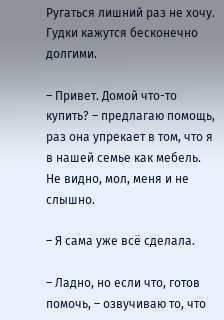Ругаться лишний раз не хочу. Гудки кажутся бесконечно долгими.

– Привет. Домой что-то купить? – предлагаю помощь, раз она упрекает в том, что я в нашей семье как мебель. Не видно, мол, меня и не слышно.

– Я сама уже всё сделала.

– Ладно, но если что, готов помочь, – озвучиваю то, что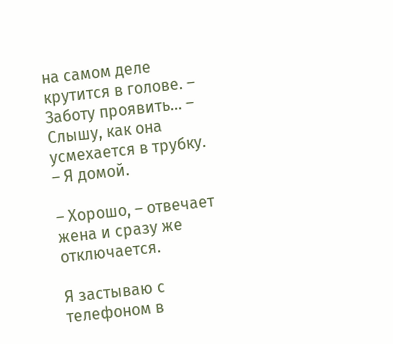на самом деле крутится в голове. – Заботу проявить… – Слышу, как она усмехается в трубку. – Я домой.

– Хорошо, – отвечает жена и сразу же отключается.

Я застываю с телефоном в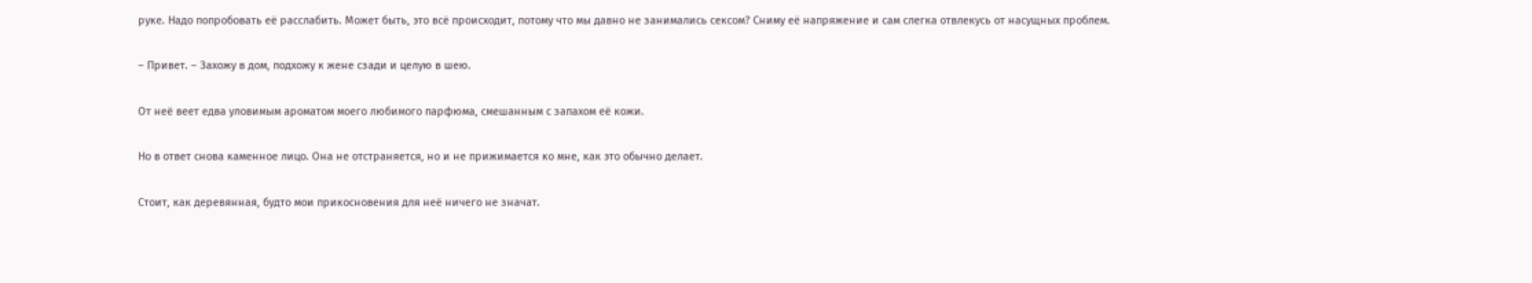руке. Надо попробовать её расслабить. Может быть, это всё происходит, потому что мы давно не занимались сексом? Сниму её напряжение и сам слегка отвлекусь от насущных проблем.

– Привет. – Захожу в дом, подхожу к жене сзади и целую в шею.

От неё веет едва уловимым ароматом моего любимого парфюма, смешанным с запахом её кожи.

Но в ответ снова каменное лицо. Она не отстраняется, но и не прижимается ко мне, как это обычно делает.

Стоит, как деревянная, будто мои прикосновения для неё ничего не значат.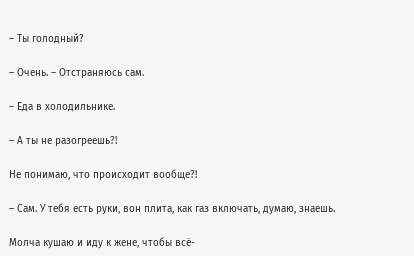– Ты голодный?

– Очень. – Отстраняюсь сам.

– Еда в холодильнике.

– А ты не разогреешь?!

Не понимаю, что происходит вообще?!

– Сам. У тебя есть руки, вон плита, как газ включать, думаю, знаешь.

Молча кушаю и иду к жене, чтобы всё-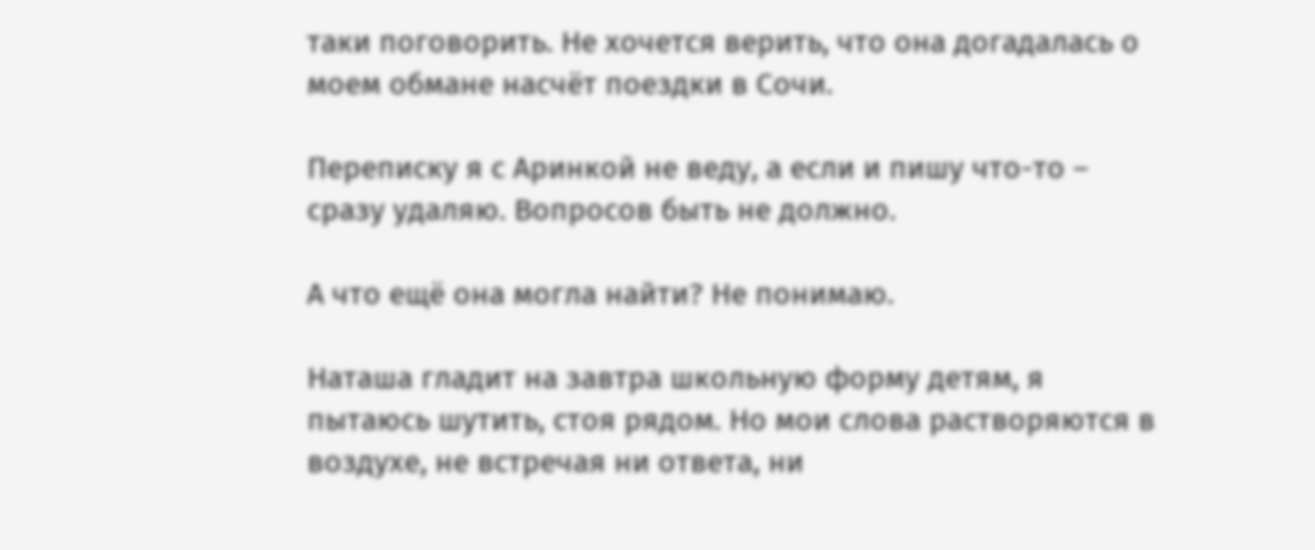таки поговорить. Не хочется верить, что она догадалась о моем обмане насчёт поездки в Сочи.

Переписку я с Аринкой не веду, а если и пишу что-то – сразу удаляю. Вопросов быть не должно.

А что ещё она могла найти? Не понимаю.

Наташа гладит на завтра школьную форму детям, я пытаюсь шутить, стоя рядом. Но мои слова растворяются в воздухе, не встречая ни ответа, ни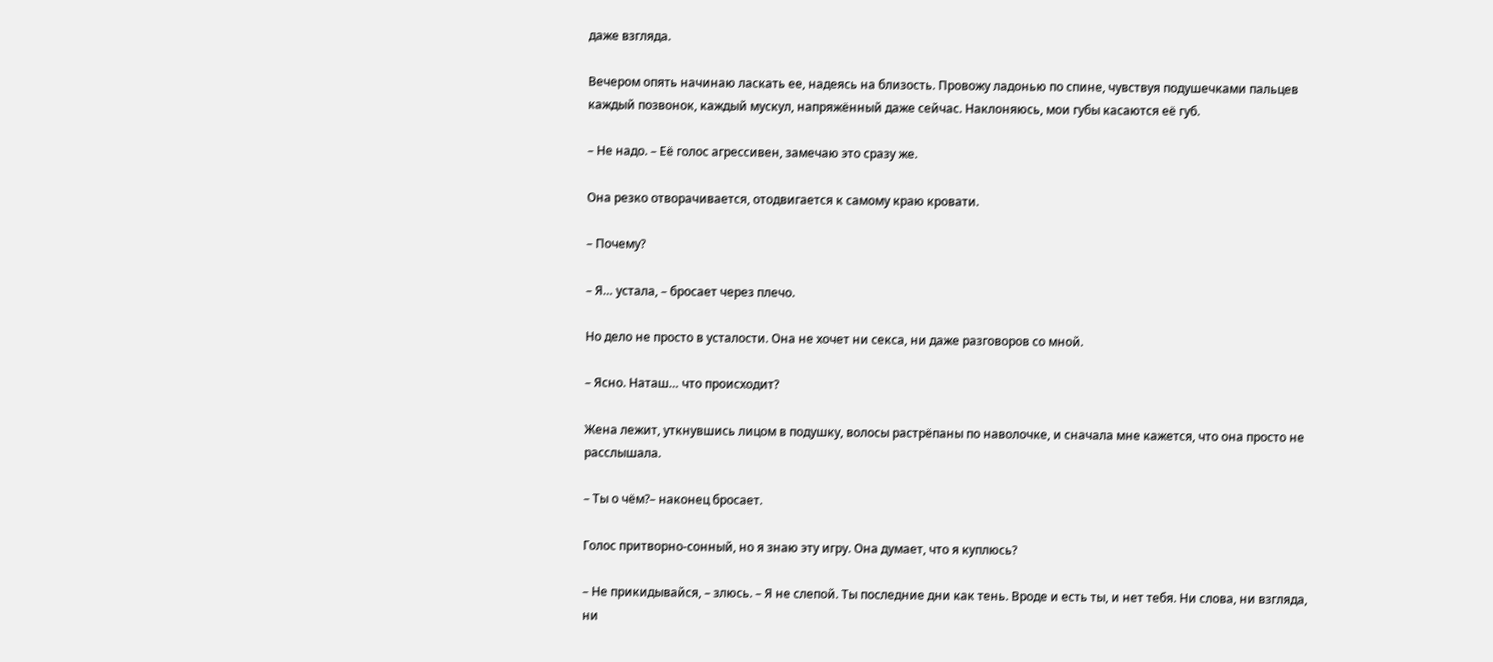даже взгляда.

Вечером опять начинаю ласкать ее, надеясь на близость. Провожу ладонью по спине, чувствуя подушечками пальцев каждый позвонок, каждый мускул, напряжённый даже сейчас. Наклоняюсь, мои губы касаются её губ.

– Не надо. – Её голос агрессивен, замечаю это сразу же.

Она резко отворачивается, отодвигается к самому краю кровати.

– Почему?

– Я… устала, – бросает через плечо.

Но дело не просто в усталости. Она не хочет ни секса, ни даже разговоров со мной.

– Ясно. Наташ… что происходит?

Жена лежит, уткнувшись лицом в подушку, волосы растрёпаны по наволочке, и сначала мне кажется, что она просто не расслышала.

– Ты о чём?– наконец бросает.

Голос притворно-сонный, но я знаю эту игру. Она думает, что я куплюсь?

– Не прикидывайся, – злюсь. – Я не слепой. Ты последние дни как тень. Вроде и есть ты, и нет тебя. Ни слова, ни взгляда, ни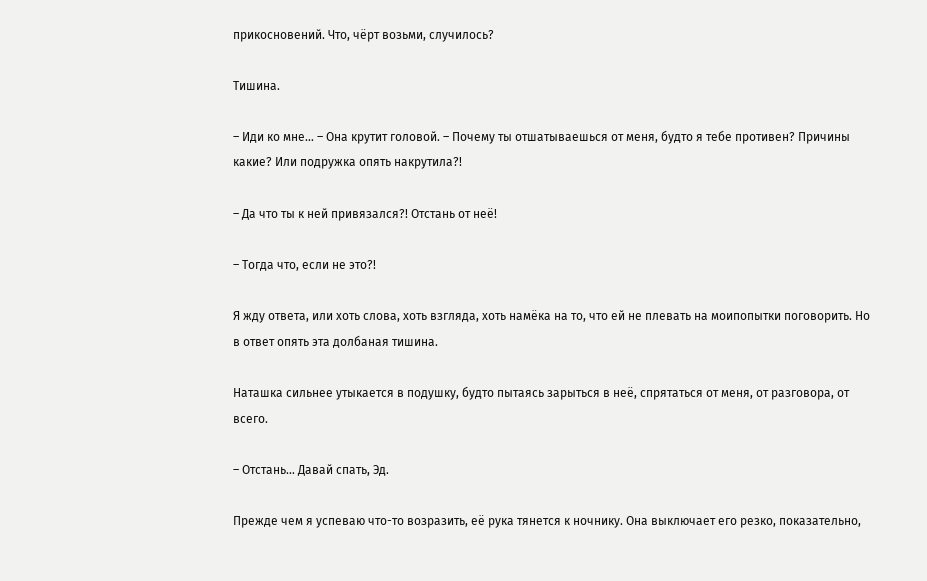прикосновений. Что, чёрт возьми, случилось?

Тишина.

– Иди ко мне… – Она крутит головой. – Почему ты отшатываешься от меня, будто я тебе противен? Причины какие? Или подружка опять накрутила?!

– Да что ты к ней привязался?! Отстань от неё!

– Тогда что, если не это?!

Я жду ответа, или хоть слова, хоть взгляда, хоть намёка на то, что ей не плевать на моипопытки поговорить. Но в ответ опять эта долбаная тишина.

Наташка сильнее утыкается в подушку, будто пытаясь зарыться в неё, спрятаться от меня, от разговора, от всего.

– Отстань… Давай спать, Эд.

Прежде чем я успеваю что-то возразить, её рука тянется к ночнику. Она выключает его резко, показательно,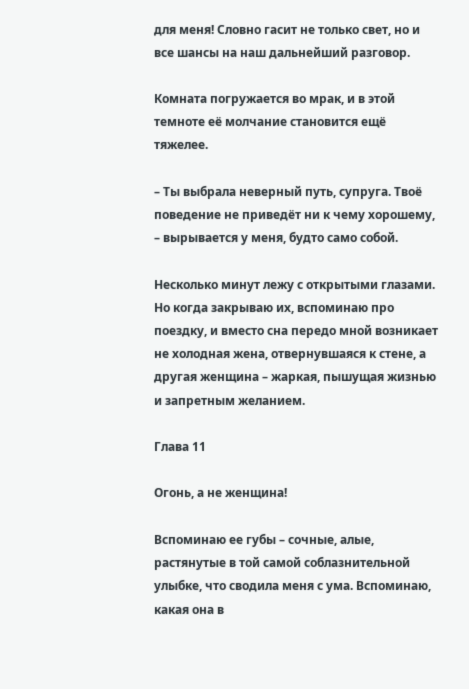для меня! Словно гасит не только свет, но и все шансы на наш дальнейший разговор.

Комната погружается во мрак, и в этой темноте её молчание становится ещё тяжелее.

– Ты выбрала неверный путь, супруга. Твоё поведение не приведёт ни к чему хорошему, – вырывается у меня, будто само собой.

Несколько минут лежу с открытыми глазами. Но когда закрываю их, вспоминаю про поездку, и вместо сна передо мной возникает не холодная жена, отвернувшаяся к стене, а другая женщина – жаркая, пышущая жизнью и запретным желанием.

Глава 11

Огонь, а не женщина!

Вспоминаю ее губы – сочные, алые, растянутые в той самой соблазнительной улыбке, что сводила меня с ума. Вспоминаю, какая она в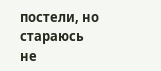постели, но стараюсь не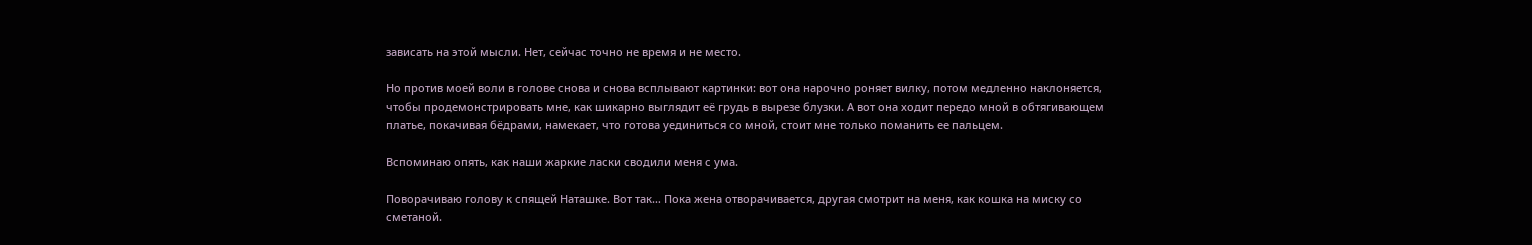зависать на этой мысли. Нет, сейчас точно не время и не место.

Но против моей воли в голове снова и снова всплывают картинки: вот она нарочно роняет вилку, потом медленно наклоняется, чтобы продемонстрировать мне, как шикарно выглядит её грудь в вырезе блузки. А вот она ходит передо мной в обтягивающем платье, покачивая бёдрами, намекает, что готова уединиться со мной, стоит мне только поманить ее пальцем.

Вспоминаю опять, как наши жаркие ласки сводили меня с ума.

Поворачиваю голову к спящей Наташке. Вот так… Пока жена отворачивается, другая смотрит на меня, как кошка на миску со сметаной.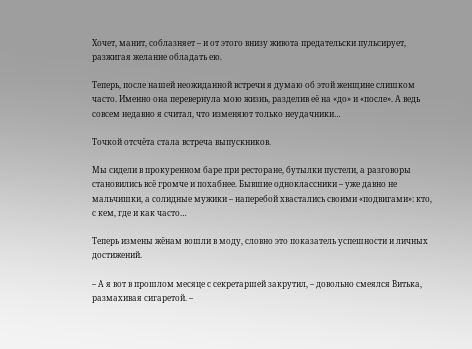Хочет, манит, соблазняет – и от этого внизу живота предательски пульсирует, разжигая желание обладать ею.

Теперь, после нашей неожиданной встречи я думаю об этой женщине слишком часто. Именно она перевернула мою жизнь, разделив её на «до» и «после». А ведь совсем недавно я считал, что изменяют только неудачники…

Точкой отсчёта стала встреча выпускников.

Мы сидели в прокуренном баре при ресторане, бутылки пустели, а разговоры становились всё громче и похабнее. Бывшие одноклассники – уже давно не мальчишки, а солидные мужики – наперебой хвастались своими «подвигами»: кто, с кем, где и как часто…

Теперь измены жёнам вошли в моду, словно это показатель успешности и личных достижений.

– А я вот в прошлом месяце с секретаршей закрутил, – довольно смеялся Витька, размахивая сигаретой. –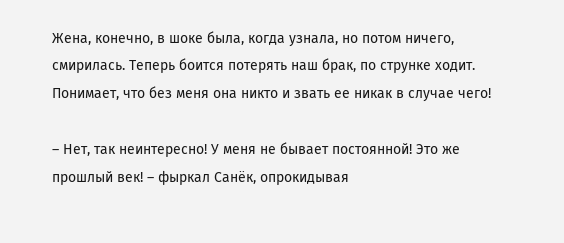Жена, конечно, в шоке была, когда узнала, но потом ничего, смирилась. Теперь боится потерять наш брак, по струнке ходит. Понимает, что без меня она никто и звать ее никак в случае чего!

– Нет, так неинтересно! У меня не бывает постоянной! Это же прошлый век! – фыркал Санёк, опрокидывая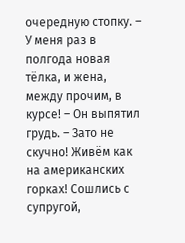очередную стопку. – У меня раз в полгода новая тёлка, и жена, между прочим, в курсе! – Он выпятил грудь. – Зато не скучно! Живём как на американских горках! Сошлись с супругой,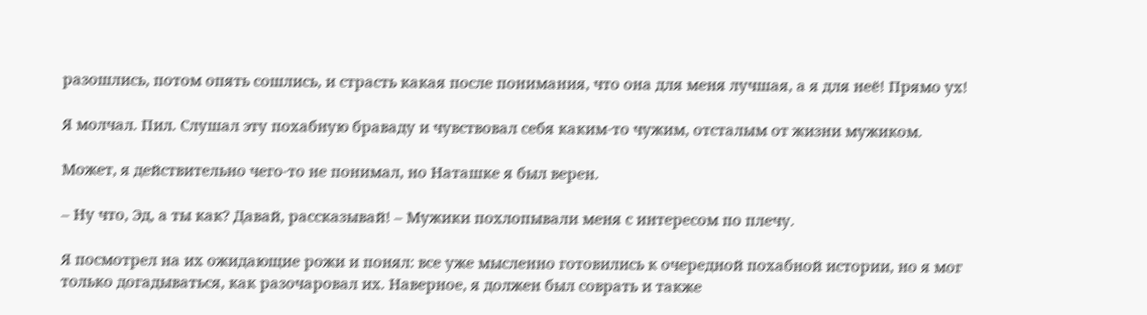разошлись, потом опять сошлись, и страсть какая после понимания, что она для меня лучшая, а я для неё! Прямо ух!

Я молчал. Пил. Слушал эту похабную браваду и чувствовал себя каким-то чужим, отсталым от жизни мужиком.

Может, я действительно чего-то не понимал, но Наташке я был верен.

– Ну что, Эд, а ты как? Давай, рассказывай! – Мужики похлопывали меня с интересом по плечу.

Я посмотрел на их ожидающие рожи и понял: все уже мысленно готовились к очередной похабной истории, но я мог только догадываться, как разочаровал их. Наверное, я должен был соврать и также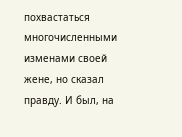похвастаться многочисленными изменами своей жене, но сказал правду. И был, на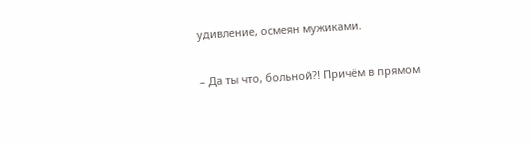удивление, осмеян мужиками.

– Да ты что, больной?! Причём в прямом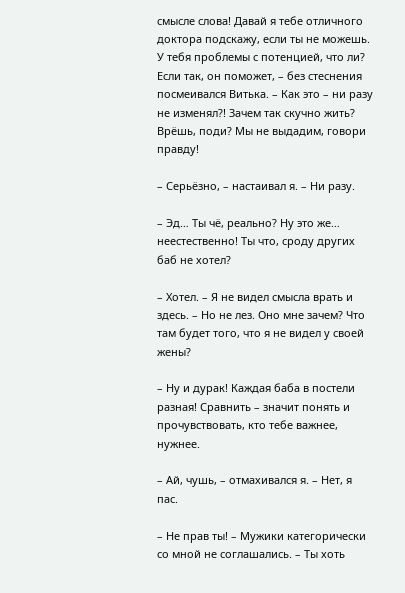смысле слова! Давай я тебе отличного доктора подскажу, если ты не можешь. У тебя проблемы с потенцией, что ли? Если так, он поможет, – без стеснения посмеивался Витька. – Как это – ни разу не изменял?! Зачем так скучно жить? Врёшь, поди? Мы не выдадим, говори правду!

– Серьёзно, – настаивал я. – Ни разу.

– Эд… Ты чё, реально? Ну это же… неестественно! Ты что, сроду других баб не хотел?

– Хотел. – Я не видел смысла врать и здесь. – Но не лез. Оно мне зачем? Что там будет того, что я не видел у своей жены?

– Ну и дурак! Каждая баба в постели разная! Сравнить – значит понять и прочувствовать, кто тебе важнее, нужнее.

– Ай, чушь, – отмахивался я. – Нет, я пас.

– Не прав ты! – Мужики категорически со мной не соглашались. – Ты хоть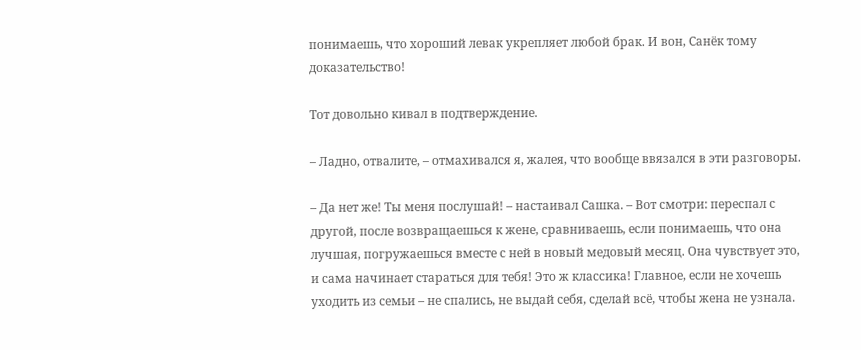понимаешь, что хороший левак укрепляет любой брак. И вон, Санёк тому доказательство!

Тот довольно кивал в подтверждение.

– Ладно, отвалите, – отмахивался я, жалея, что вообще ввязался в эти разговоры.

– Да нет же! Ты меня послушай! – настаивал Сашка. – Вот смотри: переспал с другой, после возвращаешься к жене, сравниваешь, если понимаешь, что она лучшая, погружаешься вместе с ней в новый медовый месяц. Она чувствует это, и сама начинает стараться для тебя! Это ж классика! Главное, если не хочешь уходить из семьи – не спались, не выдай себя, сделай всё, чтобы жена не узнала.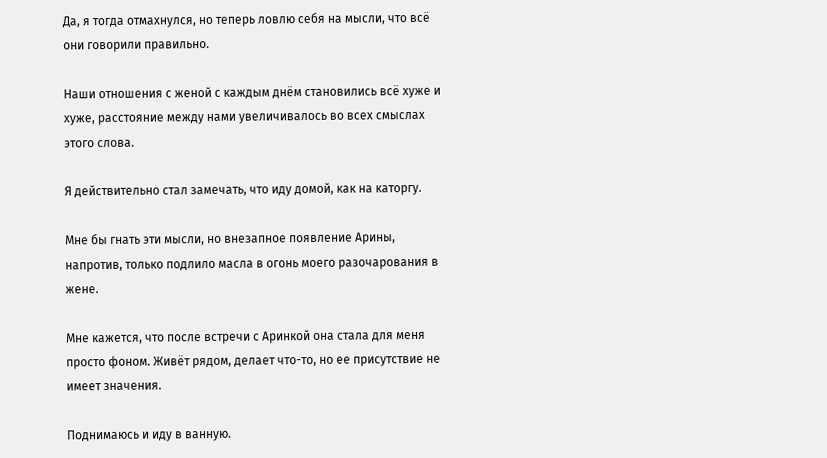Да, я тогда отмахнулся, но теперь ловлю себя на мысли, что всё они говорили правильно.

Наши отношения с женой с каждым днём становились всё хуже и хуже, расстояние между нами увеличивалось во всех смыслах этого слова.

Я действительно стал замечать, что иду домой, как на каторгу.

Мне бы гнать эти мысли, но внезапное появление Арины, напротив, только подлило масла в огонь моего разочарования в жене.

Мне кажется, что после встречи с Аринкой она стала для меня просто фоном. Живёт рядом, делает что-то, но ее присутствие не имеет значения.

Поднимаюсь и иду в ванную.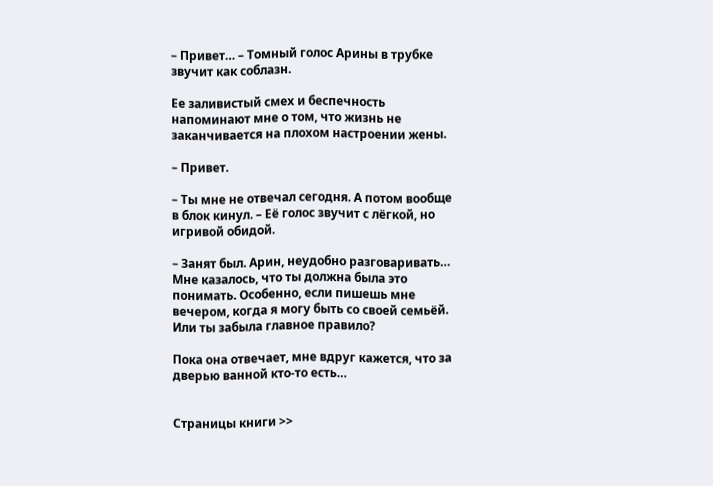– Привет… – Томный голос Арины в трубке звучит как соблазн.

Ее заливистый смех и беспечность напоминают мне о том, что жизнь не заканчивается на плохом настроении жены.

– Привет.

– Ты мне не отвечал сегодня. А потом вообще в блок кинул. – Её голос звучит с лёгкой, но игривой обидой.

– Занят был. Арин, неудобно разговаривать… Мне казалось, что ты должна была это понимать. Особенно, если пишешь мне вечером, когда я могу быть со своей семьёй. Или ты забыла главное правило?

Пока она отвечает, мне вдруг кажется, что за дверью ванной кто-то есть…


Страницы книги >>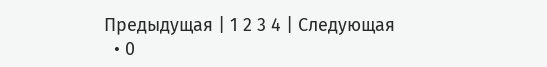Предыдущая | 1 2 3 4 | Следующая
  • 0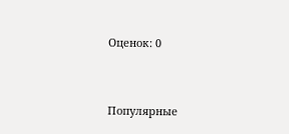Оценок: 0


Популярные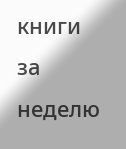книги за неделю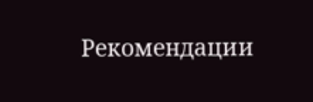Рекомендации